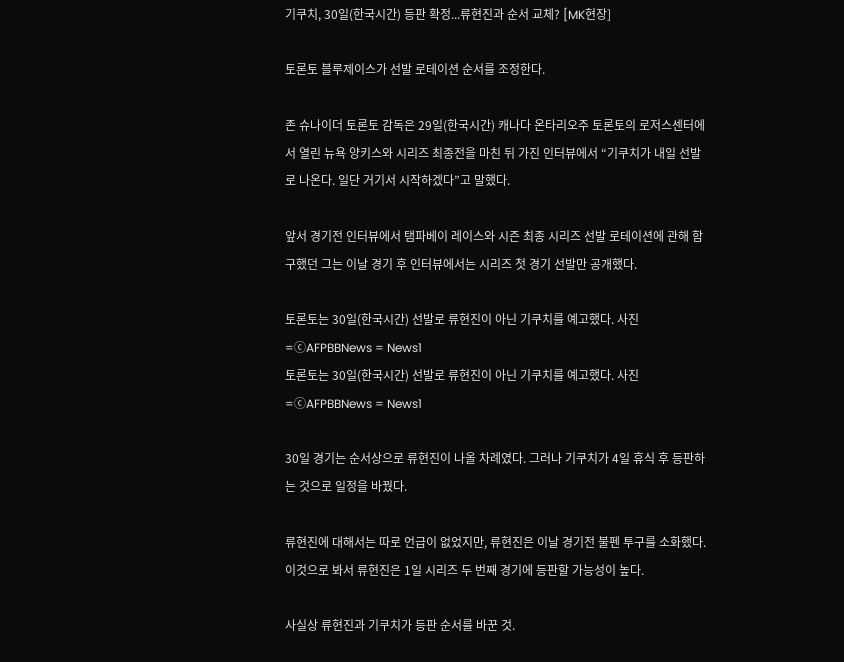기쿠치, 30일(한국시간) 등판 확정...류현진과 순서 교체? [MK현장]

토론토 블루제이스가 선발 로테이션 순서를 조정한다.

존 슈나이더 토론토 감독은 29일(한국시간) 캐나다 온타리오주 토론토의 로저스센터에서 열린 뉴욕 양키스와 시리즈 최종전을 마친 뒤 가진 인터뷰에서 “기쿠치가 내일 선발로 나온다. 일단 거기서 시작하겠다”고 말했다.

앞서 경기전 인터뷰에서 탬파베이 레이스와 시즌 최종 시리즈 선발 로테이션에 관해 함구했던 그는 이날 경기 후 인터뷰에서는 시리즈 첫 경기 선발만 공개했다.

토론토는 30일(한국시간) 선발로 류현진이 아닌 기쿠치를 예고했다. 사진=ⓒAFPBBNews = News1
토론토는 30일(한국시간) 선발로 류현진이 아닌 기쿠치를 예고했다. 사진=ⓒAFPBBNews = News1

30일 경기는 순서상으로 류현진이 나올 차례였다. 그러나 기쿠치가 4일 휴식 후 등판하는 것으로 일정을 바꿨다.

류현진에 대해서는 따로 언급이 없었지만, 류현진은 이날 경기전 불펜 투구를 소화했다. 이것으로 봐서 류현진은 1일 시리즈 두 번째 경기에 등판할 가능성이 높다.

사실상 류현진과 기쿠치가 등판 순서를 바꾼 것.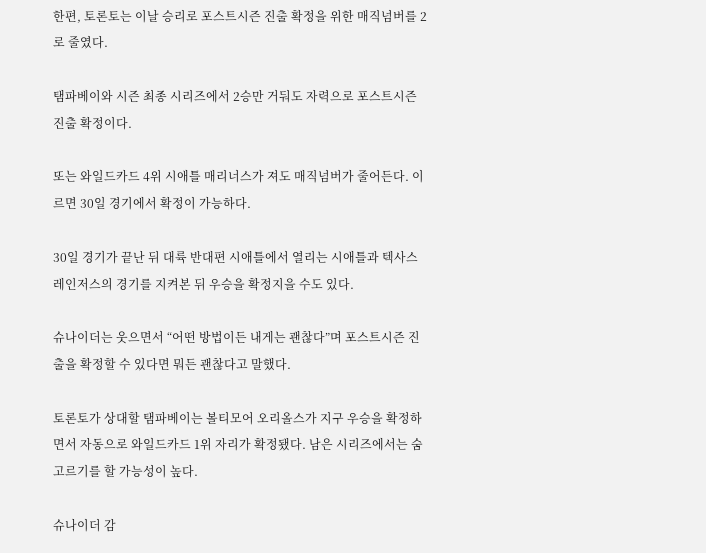한편, 토론토는 이날 승리로 포스트시즌 진출 확정을 위한 매직넘버를 2로 줄였다.

탬파베이와 시즌 최종 시리즈에서 2승만 거둬도 자력으로 포스트시즌 진출 확정이다.

또는 와일드카드 4위 시애틀 매리너스가 져도 매직넘버가 줄어든다. 이르면 30일 경기에서 확정이 가능하다.

30일 경기가 끝난 뒤 대륙 반대편 시애틀에서 열리는 시애틀과 텍사스 레인저스의 경기를 지켜본 뒤 우승을 확정지을 수도 있다.

슈나이더는 웃으면서 “어떤 방법이든 내게는 괜찮다”며 포스트시즌 진출을 확정할 수 있다면 뭐든 괜찮다고 말했다.

토론토가 상대할 탬파베이는 볼티모어 오리올스가 지구 우승을 확정하면서 자동으로 와일드카드 1위 자리가 확정됐다. 남은 시리즈에서는 숨고르기를 할 가능성이 높다.

슈나이더 감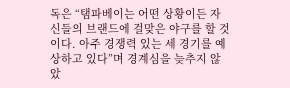독은 “탬파베이는 어떤 상황이든 자신들의 브랜드에 걸맞은 야구를 할 것이다. 아주 경쟁력 있는 세 경기를 예상하고 있다”며 경계심을 늦추지 않았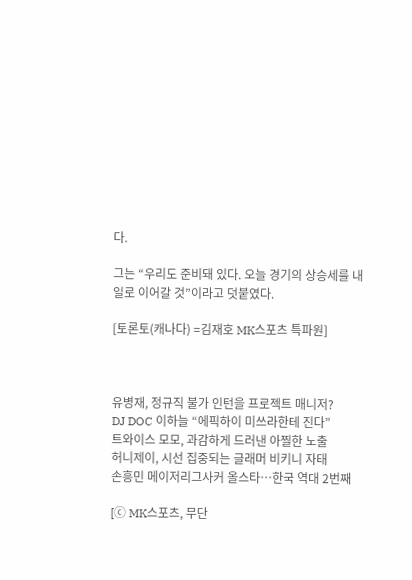다.

그는 “우리도 준비돼 있다. 오늘 경기의 상승세를 내일로 이어갈 것”이라고 덧붙였다.

[토론토(캐나다) =김재호 MK스포츠 특파원]



유병재, 정규직 불가 인턴을 프로젝트 매니저?
DJ DOC 이하늘 “에픽하이 미쓰라한테 진다”
트와이스 모모, 과감하게 드러낸 아찔한 노출
허니제이, 시선 집중되는 글래머 비키니 자태
손흥민 메이저리그사커 올스타…한국 역대 2번째

[ⓒ MK스포츠, 무단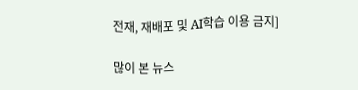전재, 재배포 및 AI학습 이용 금지]

많이 본 뉴스